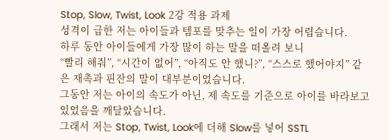Stop, Slow, Twist, Look 2강 적용 과제
성격이 급한 저는 아이들과 템포를 맞추는 일이 가장 어렵습니다.
하루 동안 아이들에게 가장 많이 하는 말을 떠올려 보니
“빨리 해줘”, “시간이 없어”, “아직도 안 했니?”, “스스로 했어야지” 같은 재촉과 핀잔의 말이 대부분이었습니다.
그동안 저는 아이의 속도가 아닌, 제 속도를 기준으로 아이를 바라보고 있었음을 깨달았습니다.
그래서 저는 Stop, Twist, Look에 더해 Slow를 넣어 SSTL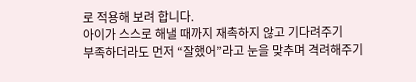로 적용해 보려 합니다.
아이가 스스로 해낼 때까지 재촉하지 않고 기다려주기
부족하더라도 먼저 “잘했어”라고 눈을 맞추며 격려해주기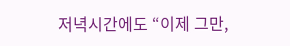저녁시간에도 “이제 그만,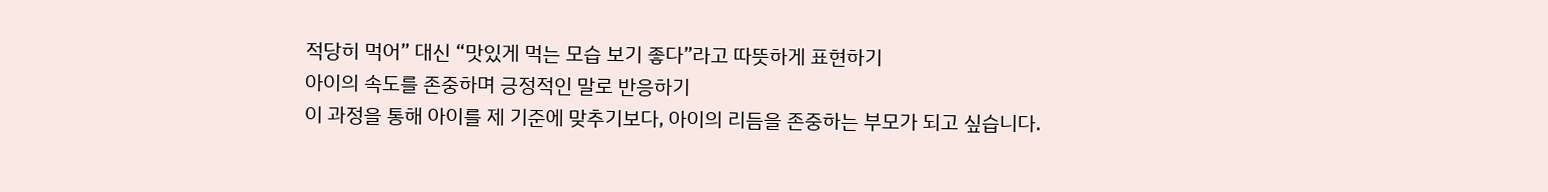적당히 먹어” 대신 “맛있게 먹는 모습 보기 좋다”라고 따뜻하게 표현하기
아이의 속도를 존중하며 긍정적인 말로 반응하기
이 과정을 통해 아이를 제 기준에 맞추기보다, 아이의 리듬을 존중하는 부모가 되고 싶습니다.